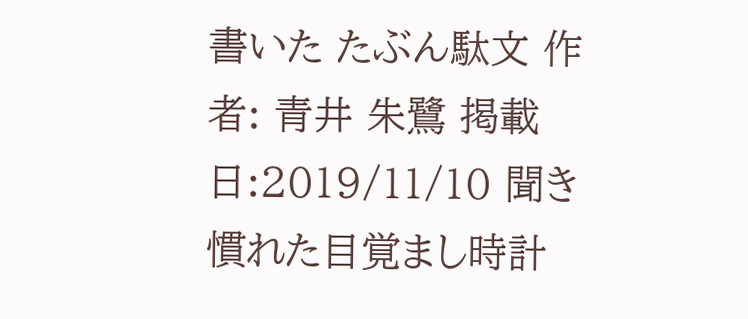書いた たぶん駄文 作者: 青井 朱鷺 掲載日:2019/11/10 聞き慣れた目覚まし時計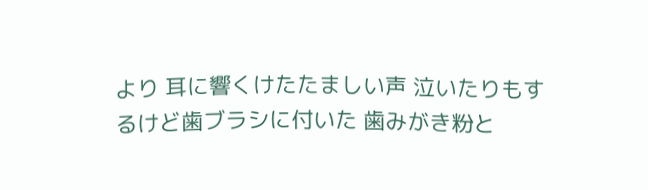より 耳に響くけたたましい声 泣いたりもするけど歯ブラシに付いた 歯みがき粉と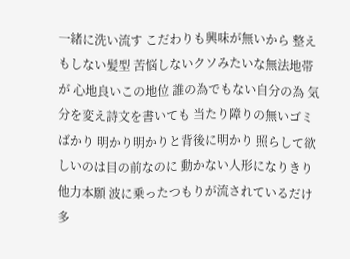一緒に洗い流す こだわりも興味が無いから 整えもしない髪型 苦悩しないクソみたいな無法地帯が 心地良いこの地位 誰の為でもない自分の為 気分を変え詩文を書いても 当たり障りの無いゴミばかり 明かり明かりと背後に明かり 照らして欲しいのは目の前なのに 動かない人形になりきり他力本願 波に乗ったつもりが流されているだけ 多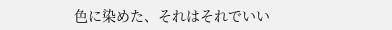色に染めた、それはそれでいい